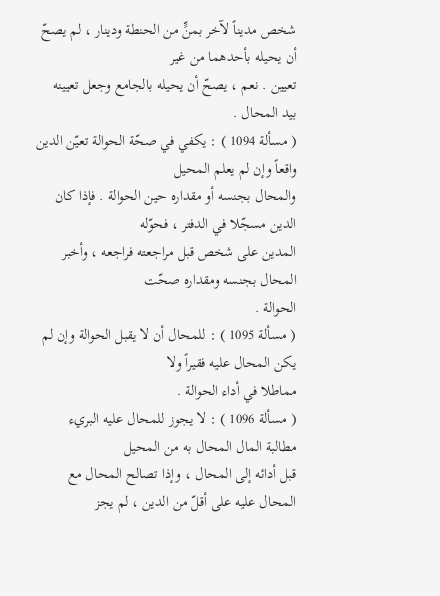شخص مديناً لآخر بمنٍّ من الحنطة ودينار ، لم يصحّ أن يحيله بأحدهما من غير
تعيين . نعم ، يصحّ أن يحيله بالجامع وجعل تعيينه بيد المحال .
( مسألة 1094 ) : يكفي في صحّة الحوالة تعيّن الدين واقعاً وإن لم يعلم المحيل
والمحال بجنسه أو مقداره حين الحوالة . فإذا كان الدين مسجّلا في الدفتر ، فحوّله
المدين على شخص قبل مراجعته فراجعه ، وأخبر المحال بجنسه ومقداره صحّت
الحوالة .
( مسألة 1095 ) : للمحال أن لا يقبل الحوالة وإن لم يكن المحال عليه فقيراً ولا
مماطلا في أداء الحوالة .
( مسألة 1096 ) : لا يجوز للمحال عليه البريء مطالبة المال المحال به من المحيل
قبل أدائه إلى المحال ، وإذا تصالح المحال مع المحال عليه على أقلّ من الدين ، لم يجز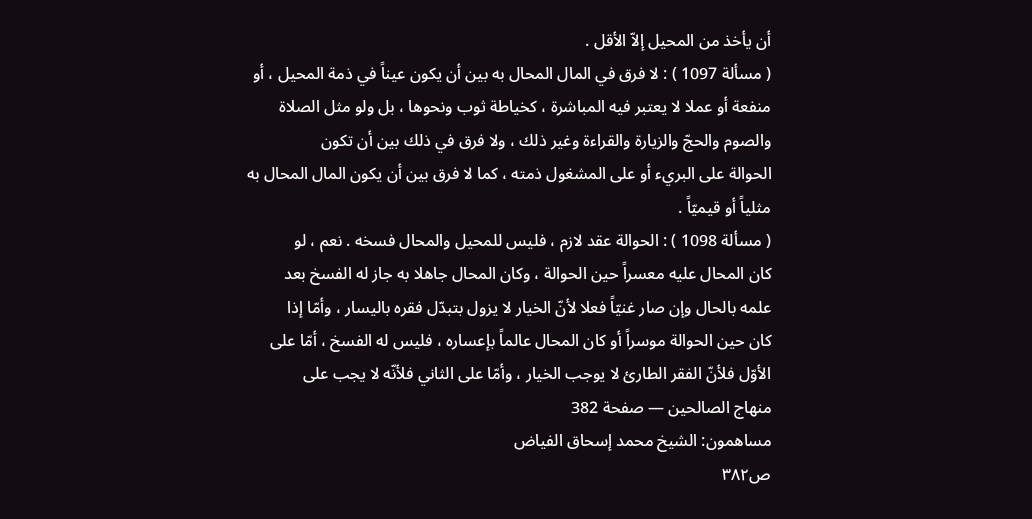أن يأخذ من المحيل إلاّ الأقل .
( مسألة 1097 ) : لا فرق في المال المحال به بين أن يكون عيناً في ذمة المحيل ، أو
منفعة أو عملا لا يعتبر فيه المباشرة ، كخياطة ثوب ونحوها ، بل ولو مثل الصلاة
والصوم والحجّ والزيارة والقراءة وغير ذلك ، ولا فرق في ذلك بين أن تكون
الحوالة على البريء أو على المشغول ذمته ، كما لا فرق بين أن يكون المال المحال به
مثلياً أو قيميّاً .
( مسألة 1098 ) : الحوالة عقد لازم ، فليس للمحيل والمحال فسخه . نعم ، لو
كان المحال عليه معسراً حين الحوالة ، وكان المحال جاهلا به جاز له الفسخ بعد
علمه بالحال وإن صار غنيّاً فعلا لأنّ الخيار لا يزول بتبدّل فقره باليسار ، وأمّا إذا
كان حين الحوالة موسراً أو كان المحال عالماً بإعساره ، فليس له الفسخ ، أمّا على
الأوّل فلأنّ الفقر الطارئ لا يوجب الخيار ، وأمّا على الثاني فلأنّه لا يجب على
منهاج الصالحين — صفحة 382
مساهمون: الشيخ محمد إسحاق الفياض
ص٣٨٢